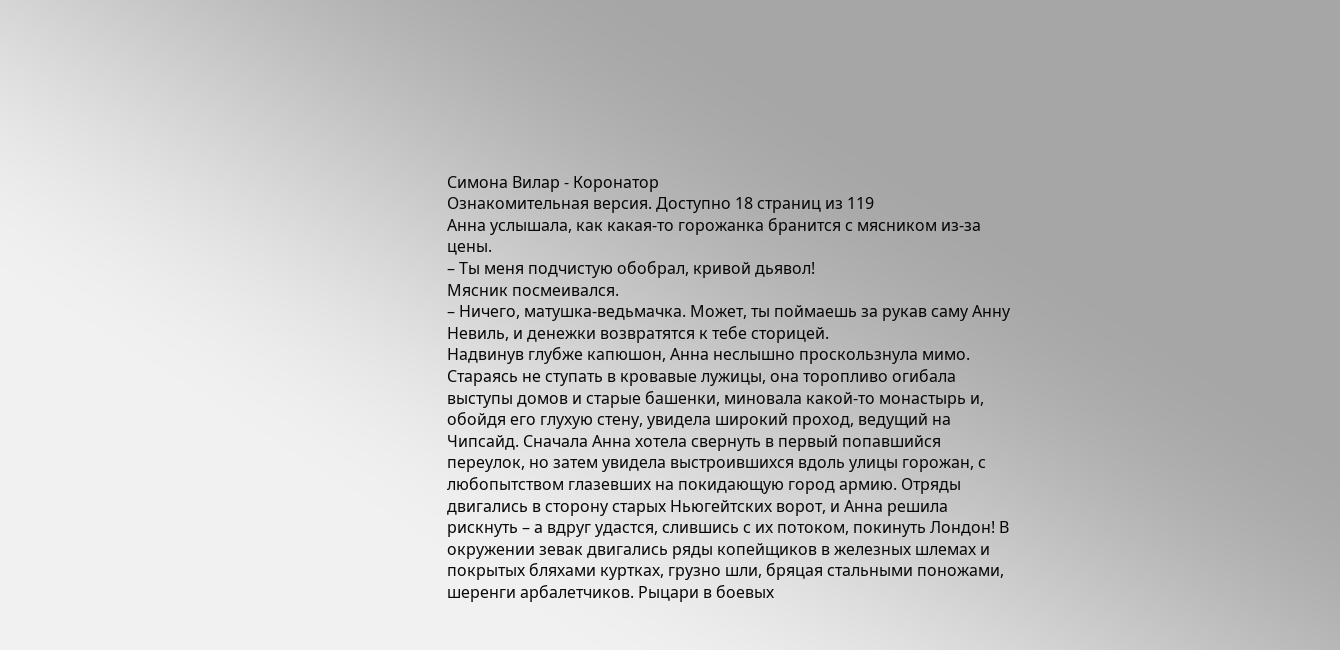Симона Вилар - Коронатор
Ознакомительная версия. Доступно 18 страниц из 119
Анна услышала, как какая-то горожанка бранится с мясником из-за цены.
– Ты меня подчистую обобрал, кривой дьявол!
Мясник посмеивался.
– Ничего, матушка-ведьмачка. Может, ты поймаешь за рукав саму Анну Невиль, и денежки возвратятся к тебе сторицей.
Надвинув глубже капюшон, Анна неслышно проскользнула мимо.
Стараясь не ступать в кровавые лужицы, она торопливо огибала выступы домов и старые башенки, миновала какой-то монастырь и, обойдя его глухую стену, увидела широкий проход, ведущий на Чипсайд. Сначала Анна хотела свернуть в первый попавшийся переулок, но затем увидела выстроившихся вдоль улицы горожан, с любопытством глазевших на покидающую город армию. Отряды двигались в сторону старых Ньюгейтских ворот, и Анна решила рискнуть – а вдруг удастся, слившись с их потоком, покинуть Лондон! В окружении зевак двигались ряды копейщиков в железных шлемах и покрытых бляхами куртках, грузно шли, бряцая стальными поножами, шеренги арбалетчиков. Рыцари в боевых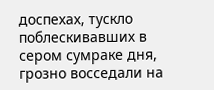доспехах, тускло поблескивавших в сером сумраке дня, грозно восседали на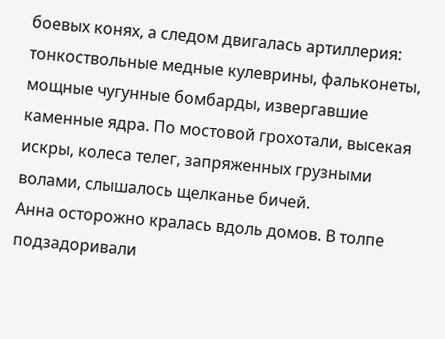боевых конях, а следом двигалась артиллерия: тонкоствольные медные кулеврины, фальконеты, мощные чугунные бомбарды, извергавшие каменные ядра. По мостовой грохотали, высекая искры, колеса телег, запряженных грузными волами, слышалось щелканье бичей.
Анна осторожно кралась вдоль домов. В толпе подзадоривали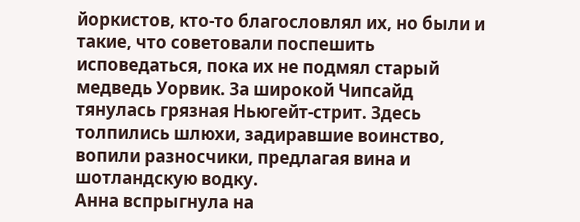йоркистов, кто-то благословлял их, но были и такие, что советовали поспешить исповедаться, пока их не подмял старый медведь Уорвик. За широкой Чипсайд тянулась грязная Ньюгейт-стрит. Здесь толпились шлюхи, задиравшие воинство, вопили разносчики, предлагая вина и шотландскую водку.
Анна вспрыгнула на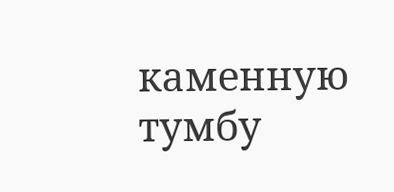каменную тумбу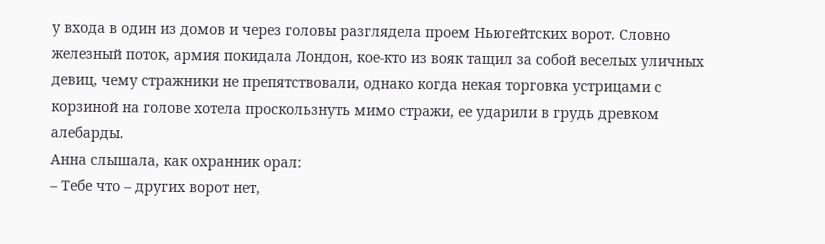у входа в один из домов и через головы разглядела проем Ньюгейтских ворот. Словно железный поток, армия покидала Лондон, кое-кто из вояк тащил за собой веселых уличных девиц, чему стражники не препятствовали, однако когда некая торговка устрицами с корзиной на голове хотела проскользнуть мимо стражи, ее ударили в грудь древком алебарды.
Анна слышала, как охранник орал:
– Тебе что – других ворот нет,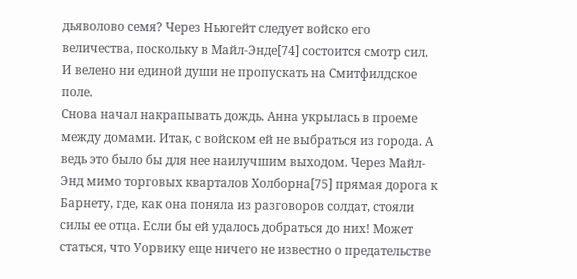дьяволово семя? Через Ньюгейт следует войско его величества, поскольку в Майл-Энде[74] состоится смотр сил. И велено ни единой души не пропускать на Смитфилдское поле.
Снова начал накрапывать дождь. Анна укрылась в проеме между домами. Итак, с войском ей не выбраться из города. А ведь это было бы для нее наилучшим выходом. Через Майл-Энд мимо торговых кварталов Холборна[75] прямая дорога к Барнету, где, как она поняла из разговоров солдат, стояли силы ее отца. Если бы ей удалось добраться до них! Может статься, что Уорвику еще ничего не известно о предательстве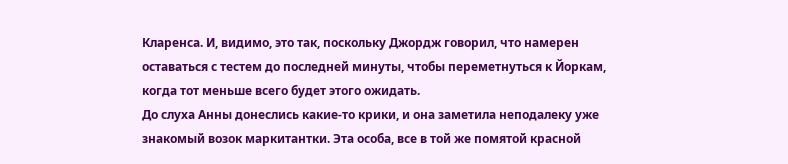Кларенса. И, видимо, это так, поскольку Джордж говорил, что намерен оставаться с тестем до последней минуты, чтобы переметнуться к Йоркам, когда тот меньше всего будет этого ожидать.
До слуха Анны донеслись какие-то крики, и она заметила неподалеку уже знакомый возок маркитантки. Эта особа, все в той же помятой красной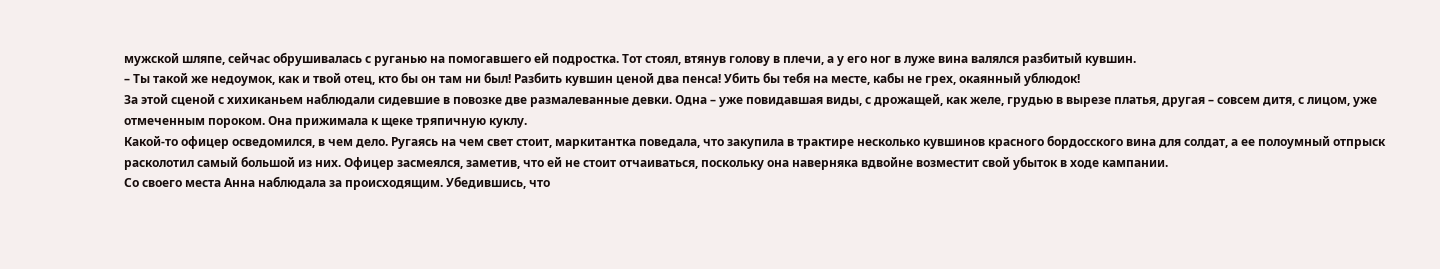мужской шляпе, сейчас обрушивалась с руганью на помогавшего ей подростка. Тот стоял, втянув голову в плечи, а у его ног в луже вина валялся разбитый кувшин.
– Ты такой же недоумок, как и твой отец, кто бы он там ни был! Разбить кувшин ценой два пенса! Убить бы тебя на месте, кабы не грех, окаянный ублюдок!
За этой сценой с хихиканьем наблюдали сидевшие в повозке две размалеванные девки. Одна – уже повидавшая виды, с дрожащей, как желе, грудью в вырезе платья, другая – совсем дитя, с лицом, уже отмеченным пороком. Она прижимала к щеке тряпичную куклу.
Какой-то офицер осведомился, в чем дело. Ругаясь на чем свет стоит, маркитантка поведала, что закупила в трактире несколько кувшинов красного бордосского вина для солдат, а ее полоумный отпрыск расколотил самый большой из них. Офицер засмеялся, заметив, что ей не стоит отчаиваться, поскольку она наверняка вдвойне возместит свой убыток в ходе кампании.
Со своего места Анна наблюдала за происходящим. Убедившись, что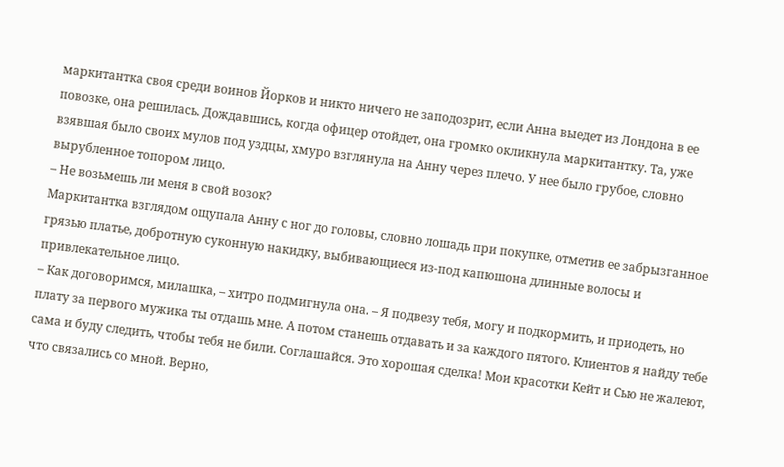маркитантка своя среди воинов Йорков и никто ничего не заподозрит, если Анна выедет из Лондона в ее повозке, она решилась. Дождавшись, когда офицер отойдет, она громко окликнула маркитантку. Та, уже взявшая было своих мулов под уздцы, хмуро взглянула на Анну через плечо. У нее было грубое, словно вырубленное топором лицо.
– Не возьмешь ли меня в свой возок?
Маркитантка взглядом ощупала Анну с ног до головы, словно лошадь при покупке, отметив ее забрызганное грязью платье, добротную суконную накидку, выбивающиеся из-под капюшона длинные волосы и привлекательное лицо.
– Как договоримся, милашка, – хитро подмигнула она. – Я подвезу тебя, могу и подкормить, и приодеть, но плату за первого мужика ты отдашь мне. А потом станешь отдавать и за каждого пятого. Клиентов я найду тебе сама и буду следить, чтобы тебя не били. Соглашайся. Это хорошая сделка! Мои красотки Кейт и Сью не жалеют, что связались со мной. Верно,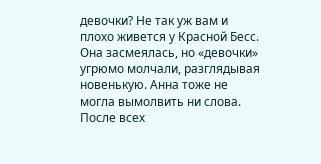девочки? Не так уж вам и плохо живется у Красной Бесс.
Она засмеялась, но «девочки» угрюмо молчали, разглядывая новенькую. Анна тоже не могла вымолвить ни слова. После всех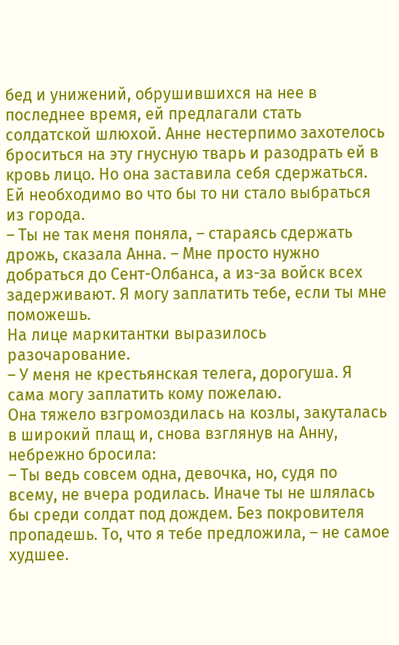бед и унижений, обрушившихся на нее в последнее время, ей предлагали стать солдатской шлюхой. Анне нестерпимо захотелось броситься на эту гнусную тварь и разодрать ей в кровь лицо. Но она заставила себя сдержаться. Ей необходимо во что бы то ни стало выбраться из города.
– Ты не так меня поняла, – стараясь сдержать дрожь, сказала Анна. – Мне просто нужно добраться до Сент-Олбанса, а из-за войск всех задерживают. Я могу заплатить тебе, если ты мне поможешь.
На лице маркитантки выразилось разочарование.
– У меня не крестьянская телега, дорогуша. Я сама могу заплатить кому пожелаю.
Она тяжело взгромоздилась на козлы, закуталась в широкий плащ и, снова взглянув на Анну, небрежно бросила:
– Ты ведь совсем одна, девочка, но, судя по всему, не вчера родилась. Иначе ты не шлялась бы среди солдат под дождем. Без покровителя пропадешь. То, что я тебе предложила, – не самое худшее.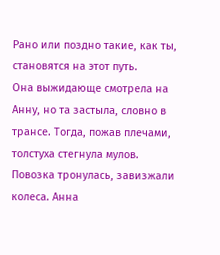Рано или поздно такие, как ты, становятся на этот путь.
Она выжидающе смотрела на Анну, но та застыла, словно в трансе. Тогда, пожав плечами, толстуха стегнула мулов. Повозка тронулась, завизжали колеса. Анна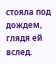стояла под дождем, глядя ей вслед.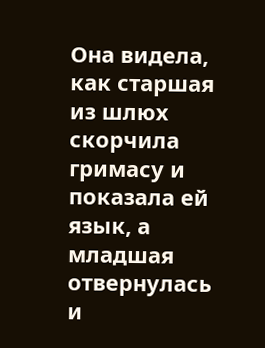Она видела, как старшая из шлюх скорчила гримасу и показала ей язык, а младшая отвернулась и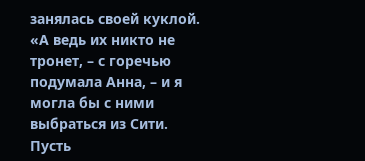занялась своей куклой.
«А ведь их никто не тронет, – с горечью подумала Анна, – и я могла бы с ними выбраться из Сити. Пусть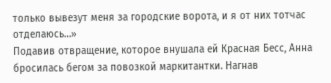только вывезут меня за городские ворота, и я от них тотчас отделаюсь…»
Подавив отвращение, которое внушала ей Красная Бесс, Анна бросилась бегом за повозкой маркитантки. Нагнав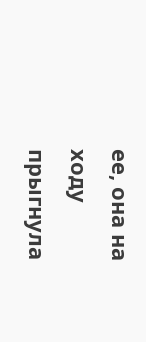ее, она на ходу прыгнула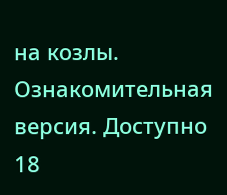на козлы.
Ознакомительная версия. Доступно 18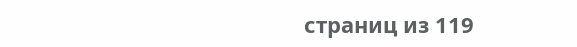страниц из 119